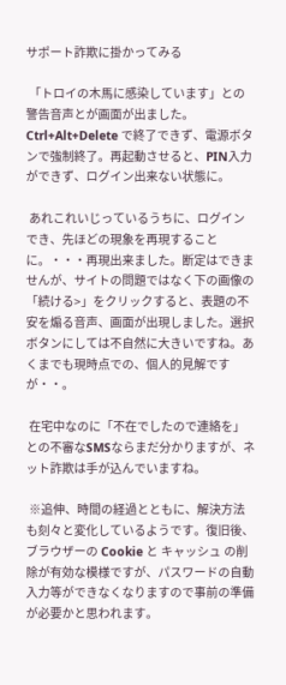サポート詐欺に掛かってみる

 「トロイの木馬に感染しています」との警告音声とが画面が出ました。Ctrl+Alt+Delete で終了できず、電源ボタンで強制終了。再起動させると、PIN入力ができず、ログイン出来ない状態に。

 あれこれいじっているうちに、ログインでき、先ほどの現象を再現することに。・・・再現出来ました。断定はできませんが、サイトの問題ではなく下の画像の「続ける>」をクリックすると、表題の不安を煽る音声、画面が出現しました。選択ボタンにしては不自然に大きいですね。あくまでも現時点での、個人的見解ですが・・。

 在宅中なのに「不在でしたので連絡を」との不審なSMSならまだ分かりますが、ネット詐欺は手が込んでいますね。

 ※追伸、時間の経過とともに、解決方法も刻々と変化しているようです。復旧後、ブラウザーの Cookie と キャッシュ の削除が有効な模様ですが、パスワードの自動入力等ができなくなりますので事前の準備が必要かと思われます。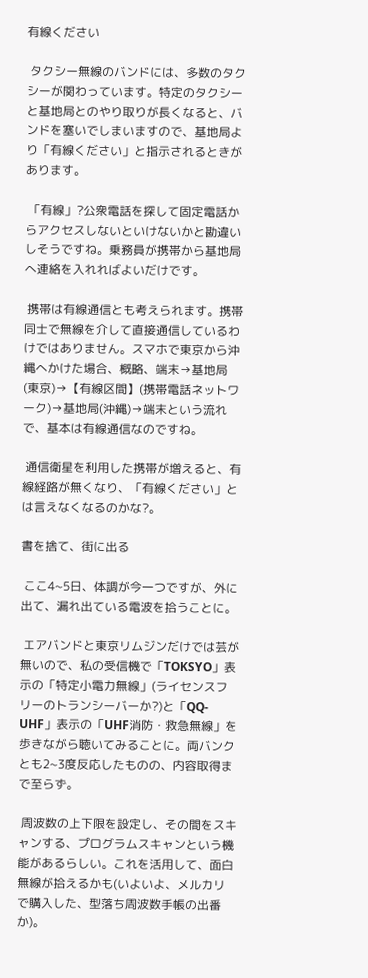有線ください

 タクシー無線のバンドには、多数のタクシーが関わっています。特定のタクシーと基地局とのやり取りが長くなると、バンドを塞いでしまいますので、基地局より「有線ください」と指示されるときがあります。

 「有線」?公衆電話を探して固定電話からアクセスしないといけないかと勘違いしそうですね。乗務員が携帯から基地局へ連絡を入れればよいだけです。

 携帯は有線通信とも考えられます。携帯同士で無線を介して直接通信しているわけではありません。スマホで東京から沖縄へかけた場合、概略、端末→基地局(東京)→【有線区間】(携帯電話ネットワーク)→基地局(沖縄)→端末という流れで、基本は有線通信なのですね。

 通信衛星を利用した携帯が増えると、有線経路が無くなり、「有線ください」とは言えなくなるのかな?。

書を捨て、街に出る

 ここ4~5日、体調が今一つですが、外に出て、漏れ出ている電波を拾うことに。

 エアバンドと東京リムジンだけでは芸が無いので、私の受信機で「TOKSYO」表示の「特定小電力無線」(ライセンスフリーのトランシーバーか?)と「QQ-UHF」表示の「UHF消防・救急無線」を歩きながら聴いてみることに。両バンクとも2~3度反応したものの、内容取得まで至らず。

 周波数の上下限を設定し、その間をスキャンする、プログラムスキャンという機能があるらしい。これを活用して、面白無線が拾えるかも(いよいよ、メルカリで購入した、型落ち周波数手帳の出番か)。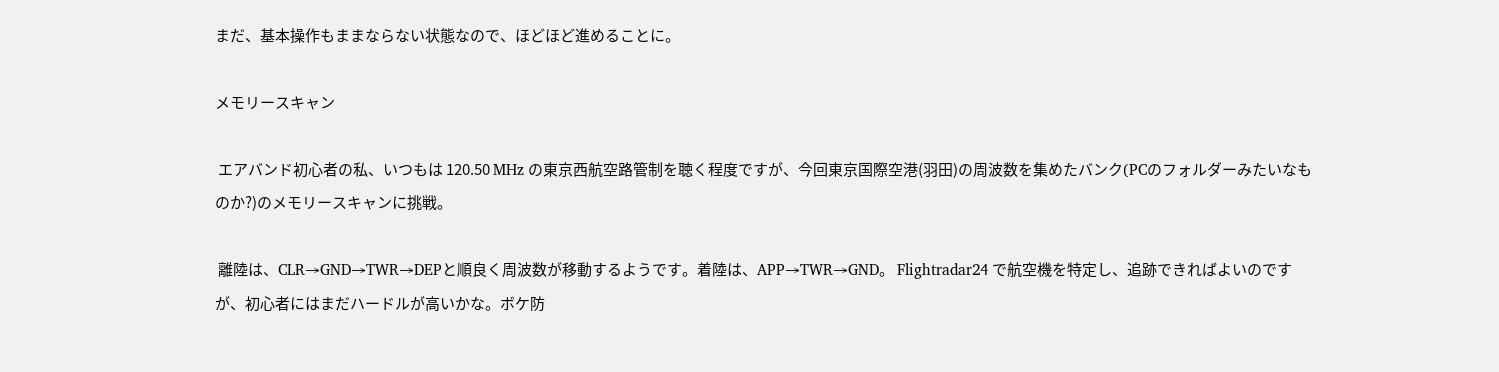まだ、基本操作もままならない状態なので、ほどほど進めることに。

メモリースキャン

 エアバンド初心者の私、いつもは 120.50 MHz の東京西航空路管制を聴く程度ですが、今回東京国際空港(羽田)の周波数を集めたバンク(PCのフォルダーみたいなものか?)のメモリースキャンに挑戦。

 離陸は、CLR→GND→TWR→DEPと順良く周波数が移動するようです。着陸は、APP→TWR→GND。 Flightradar24 で航空機を特定し、追跡できればよいのですが、初心者にはまだハードルが高いかな。ボケ防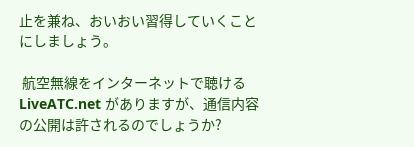止を兼ね、おいおい習得していくことにしましょう。

 航空無線をインターネットで聴ける LiveATC.net がありますが、通信内容の公開は許されるのでしょうか?